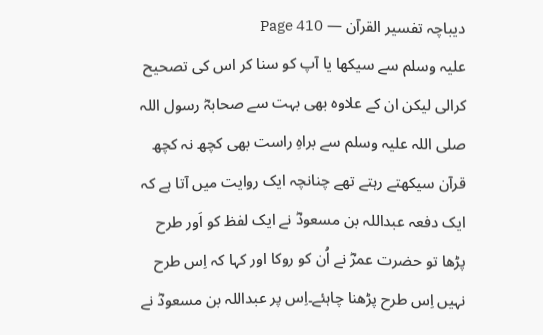دیباچہ تفسیر القرآن — Page 410
علیہ وسلم سے سیکھا یا آپ کو سنا کر اس کی تصحیح کرالی لیکن ان کے علاوہ بھی بہت سے صحابہؓ رسول اللہ صلی اللہ علیہ وسلم سے براہِ راست بھی کچھ نہ کچھ قرآن سیکھتے رہتے تھے چنانچہ ایک روایت میں آتا ہے کہ ایک دفعہ عبداللہ بن مسعودؓ نے ایک لفظ کو اَور طرح پڑھا تو حضرت عمرؓ نے اُن کو روکا اور کہا کہ اِس طرح نہیں اِس طرح پڑھنا چاہئے۔اِس پر عبداللہ بن مسعودؓ نے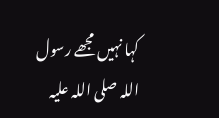کہا نہیں مجھے رسول اللہ صلی اللہ علیہ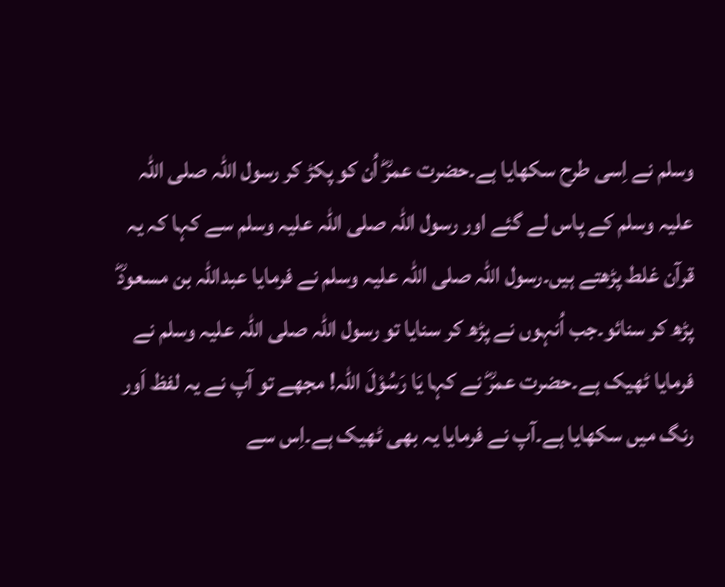وسلم نے اِسی طرح سکھایا ہے۔حضرت عمرؓ اُن کو پکڑ کر رسول اللہ صلی اللہ علیہ وسلم کے پاس لے گئے اور رسول اللہ صلی اللہ علیہ وسلم سے کہا کہ یہ قرآن غلط پڑھتے ہیں۔رسول اللہ صلی اللہ علیہ وسلم نے فرمایا عبداللہ بن مسعودؓ پڑھ کر سنائو۔جب اُنہوں نے پڑھ کر سنایا تو رسول اللہ صلی اللہ علیہ وسلم نے فرمایا ٹھیک ہے۔حضرت عمرؓ نے کہا یَا رَسُوْلَ اللّٰہ! مجھے تو آپ نے یہ لفظ اَور رنگ میں سکھایا ہے۔آپ نے فرمایا یہ بھی ٹھیک ہے۔اِس سے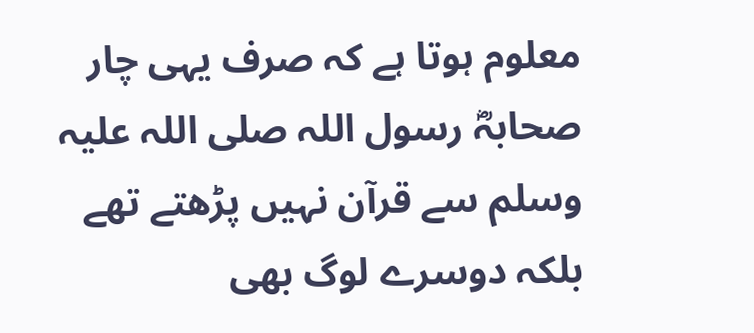معلوم ہوتا ہے کہ صرف یہی چار صحابہؓ رسول اللہ صلی اللہ علیہ وسلم سے قرآن نہیں پڑھتے تھے بلکہ دوسرے لوگ بھی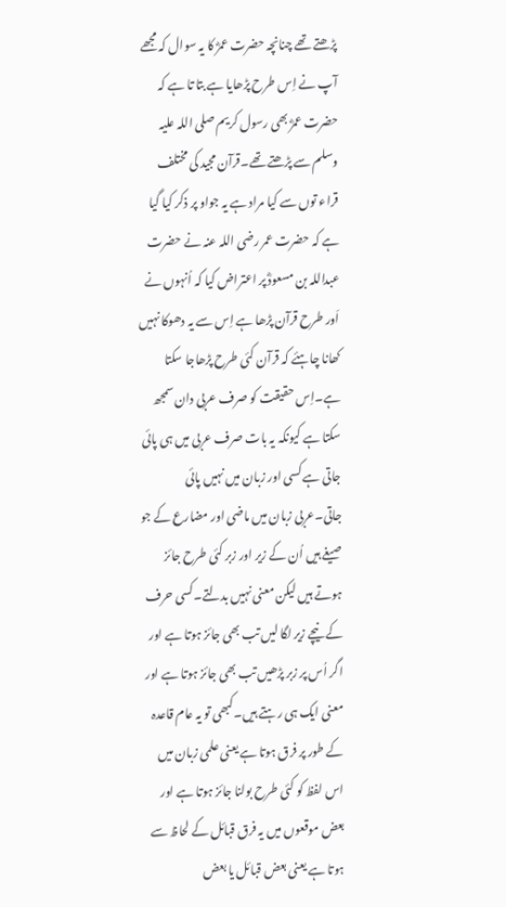پڑھتے تھے چنانچہ حضرت عمرؓ کا یہ سوال کہ مجھے آپ نے اِس طرح پڑھایا ہے بتا تا ہے کہ حضرت عمرؓ بھی رسول کریم صلی اللہ علیہ وسلم سے پڑھتے تھے۔قرآن مجید کی مختلف قراء توں سے کیا مراد ہے یہ جواو پر ذکر کیا گیا ہے کہ حضرت عمر رضی اللہ عنہ نے حضرت عبداللہ بن مسعودؓ پر اعتراض کیا کہ اُنہوں نے اَور طرح قرآن پڑھا ہے اِس سے یہ دھوکا نہیں کھانا چاہئے کہ قرآن کئی طرح پڑھاجا سکتا ہے۔اِس حقیقت کو صرف عربی دان سمجھ سکتا ہے کیونکہ یہ بات صرف عربی میں ہی پائی جاتی ہے کسی اور زبان میں نہیں پائی جاتی۔عربی زبان میں ماضی اور مضارع کے جو صیغے ہیں اُن کے زیر اور زبر کئی طرح جائز ہوتے ہیں لیکن معنی نہیں بدلتے۔کسی حرف کے نیچے زیر لگا لیں تب بھی جائز ہوتا ہے اور اگر اُس پر زبر پڑھیں تب بھی جائز ہوتا ہے اور معنی ایک ہی رہتے ہیں۔کبھی تو یہ عام قاعدہ کے طور پر فرق ہوتا ہے یعنی علمی زبان میں اس لفظ کو کئی طرح بولنا جائز ہوتا ہے اور بعض موقعوں میں یہ فرق قبائل کے لحاظ سے ہوتا ہے یعنی بعض قبائل یا بعض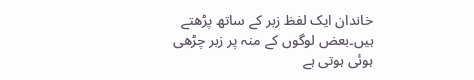خاندان ایک لفظ زبر کے ساتھ پڑھتے ہیں۔بعض لوگوں کے منہ پر زبر چڑھی ہوئی ہوتی ہے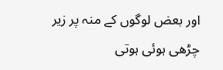اور بعض لوگوں کے منہ پر زیر چڑھی ہوئی ہوتی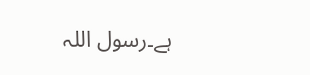ہے۔رسول اللہ